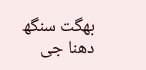بھگت سنگھ دھنا جی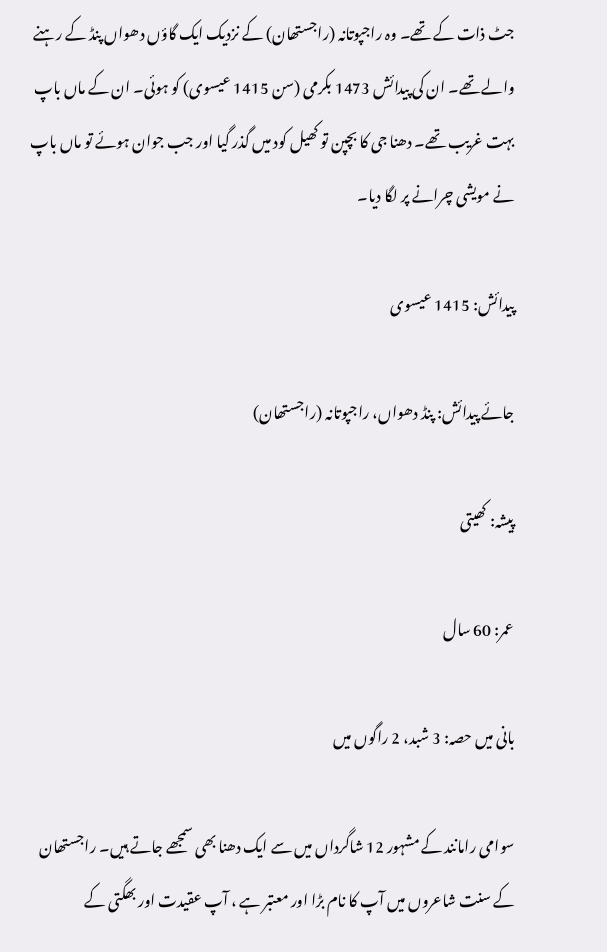جٹ ذات کے تھے۔ وہ راجپوتانہ (راجستھان) کے نزدیک ایک گاؤں دھواں پنڈ کے رہنے والے تھے۔ ان کی پیدائش 1473 بکرمی (سن 1415 عیسوی) کو ہوئی۔ ان کے ماں باپ بہت غریب تھے۔ دھنا جی کا بچپن تو کھیل کود میں گذر گیا اور جب جوان ہوئے تو ماں باپ نے مویشی چرانے پر لگا دیا۔

پیدائش: 1415 عیسوی

جائے پیدائش: پنڈ دھواں، راجپوتانہ (راجستھان)

پیشہ: کھیتی

عمر: 60 سال

بانی میں حصہ: 3 شبد، 2 راگوں میں

سوامی رامانند کے مشہور 12 شاگرداں میں سے ایک دھنا بھی سمجھے جاتے ہیں۔ راجستھان کے سنت شاعروں میں آپ کا نام بڑا اور معتبر ہے ، آپ عقیدت اور بھگتی کے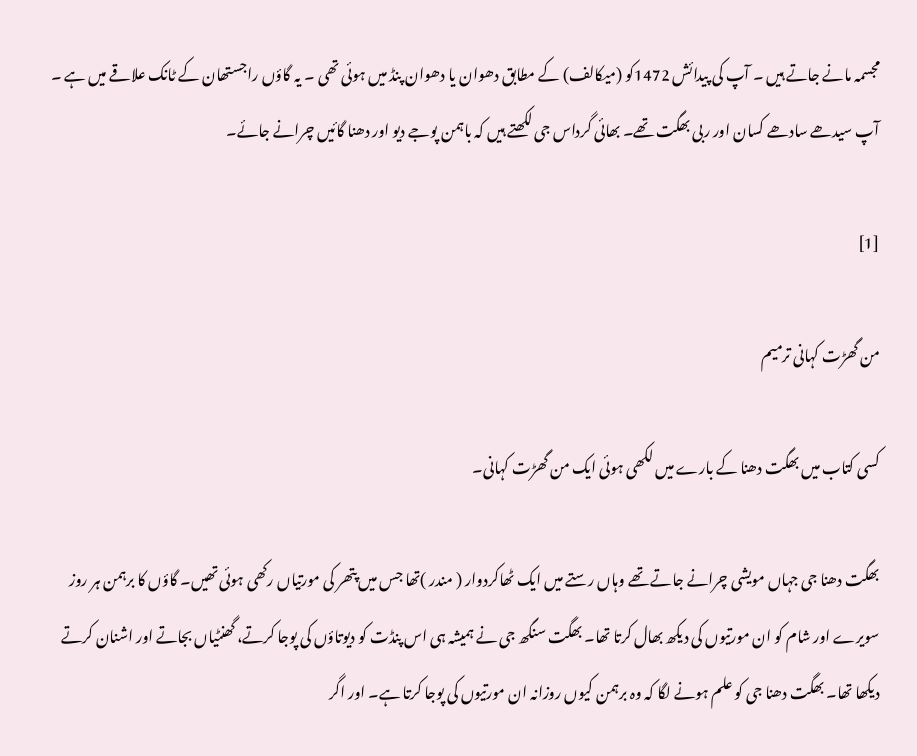مجسمہ مانے جاتے ہیں ۔ آپ کی پیدائش 1472کو (میکالف) کے مطابق دھوان یا دھوان پنڈ میں ہوئی تھی ۔ یہ گاؤں راجستھان کے ٹانک علاقے میں ہے ۔ آپ سیدھے سادھے کسان اور ربی بھگت تھے۔ بھائی گرداس جی لکھتے ہیں کہ باہمن پوجے دیو اور دھنا گائیں چرانے جائے۔

[1]

من گھڑت کہانی ترمیم

کسی کتاب میں بھگت دھنا کے بارے میں لکھی ہوئی ایک من گھڑت کہانی۔

بھگت دھنا جی جہاں مویشی چرانے جاتے تھے وہاں رستے میں ایک ٹھاکردوار ( مندر )تھا جس میں پتھر کی مورتیاں رکھی ہوئی تھیں۔ گاؤں کا برہمن ہر روز سویرے اور شام کو ان مورتیوں کی دیکھ بھال کرتا تھا۔ بھگت سنگھ جی نے ہمیشہ ہی اس پنڈت کو دیوتاؤں کی پوجا کرتے، گھنٹیاں بجاتے اور اشنان کرتے دیکھا تھا۔ بھگت دھنا جی کو علم ہونے لگا کہ وہ برہمن کیوں روزانہ ان مورتیوں کی پوجا کرتا ہے۔ اور اگر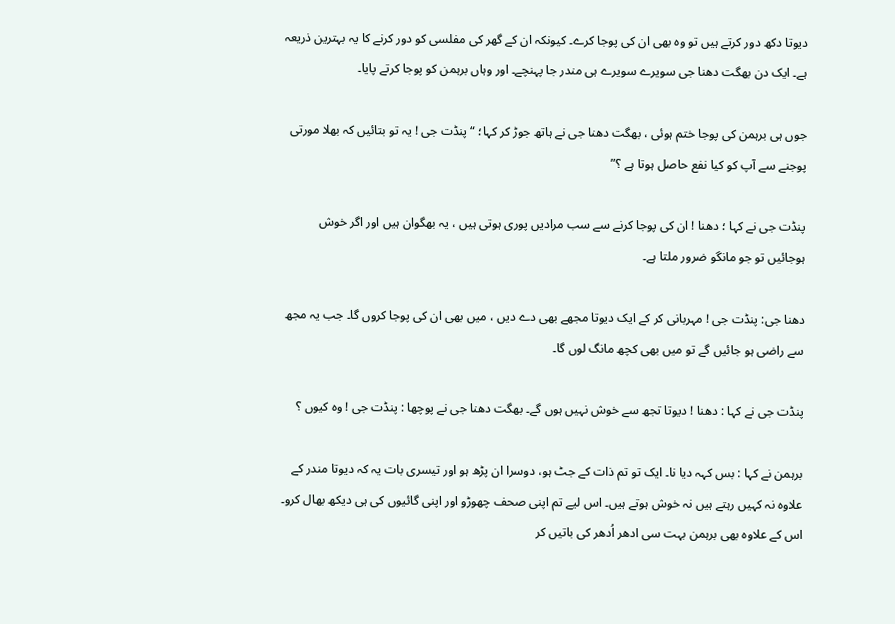دیوتا دکھ دور کرتے ہیں تو وہ بھی ان کی پوجا کرے۔ کیونکہ ان کے گھر کی مفلسی کو دور کرنے کا یہ بہترین ذریعہ ہے۔ ایک دن بھگت دھنا جی سویرے سویرے ہی مندر جا پہنچے۔ اور وہاں برہمن کو پوجا کرتے پایا۔

جوں ہی برہمن کی پوجا ختم ہوئی ، بھگت دھنا جی نے ہاتھ جوڑ کر کہا؛ “ پنڈت جی ! یہ تو بتائیں کہ بھلا مورتی پوجنے سے آپ کو کیا نفع حاصل ہوتا ہے ؟”

پنڈت جی نے کہا ؛ دھنا ! ان کی پوجا کرنے سے سب مرادیں پوری ہوتی ہیں ، یہ بھگوان ہیں اور اگر خوش ہوجائیں تو جو مانگو ضرور ملتا ہے۔

دھنا جی: پنڈت جی ! مہربانی کر کے ایک دیوتا مجھے بھی دے دیں ، میں بھی ان کی پوجا کروں گا۔ جب یہ مجھ سے راضی ہو جائیں گے تو میں بھی کچھ مانگ لوں گا۔

پنڈت جی نے کہا : دھنا ! دیوتا تجھ سے خوش نہیں ہوں گے۔ بھگت دھنا جی نے پوچھا : پنڈت جی ! وہ کیوں ؟

برہمن نے کہا : بس کہہ دیا نا۔ ایک تو تم ذات کے جٹ ہو، دوسرا ان پڑھ ہو اور تیسری بات یہ کہ دیوتا مندر کے علاوہ نہ کہیں رہتے ہیں نہ خوش ہوتے ہیں۔ اس لیے تم اپنی صحف چھوڑو اور اپنی گائیوں کی ہی دیکھ بھال کرو۔ اس کے علاوہ بھی برہمن بہت سی ادھر اُدھر کی باتیں کر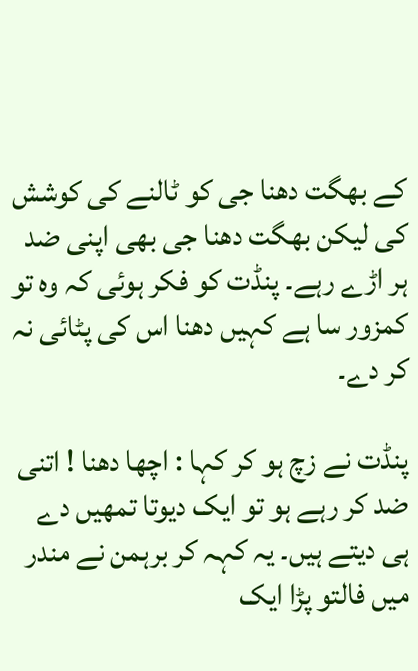کے بھگت دھنا جی کو ٹالنے کی کوشش کی لیکن بھگت دھنا جی بھی اپنی ضد ہر اڑے رہے۔ پنڈت کو فکر ہوئی کہ وہ تو کمزور سا ہے کہیں دھنا اس کی پٹائی نہ کر دے۔

پنڈت نے زچ ہو کر کہا : اچھا دھنا ! اتنی ضد کر رہے ہو تو ایک دیوتا تمھیں دے ہی دیتے ہیں۔ یہ کہہ کر برہمن نے مندر میں فالتو پڑا ایک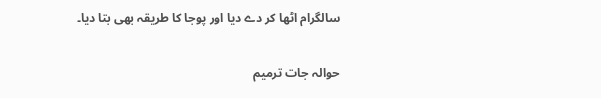سالگرام اٹھا کر دے دیا اور پوجا کا طریقہ بھی بتا دیا۔

حوالہ جات ترمیم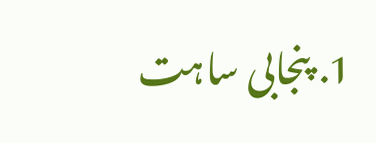1. پنجابی ساہت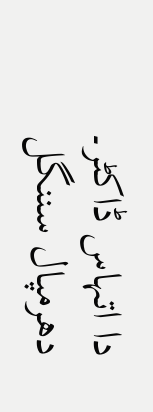دا اتہاس ڈاکٹر۔ دھرمپال سننگل